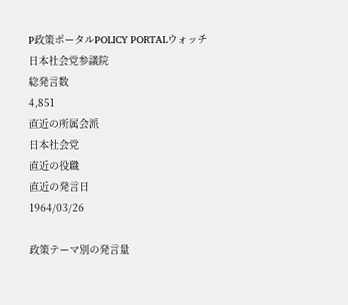P政策ポータルPOLICY PORTALウォッチ
日本社会党参議院
総発言数
4,851
直近の所属会派
日本社会党
直近の役職
直近の発言日
1964/03/26

政策テーマ別の発言量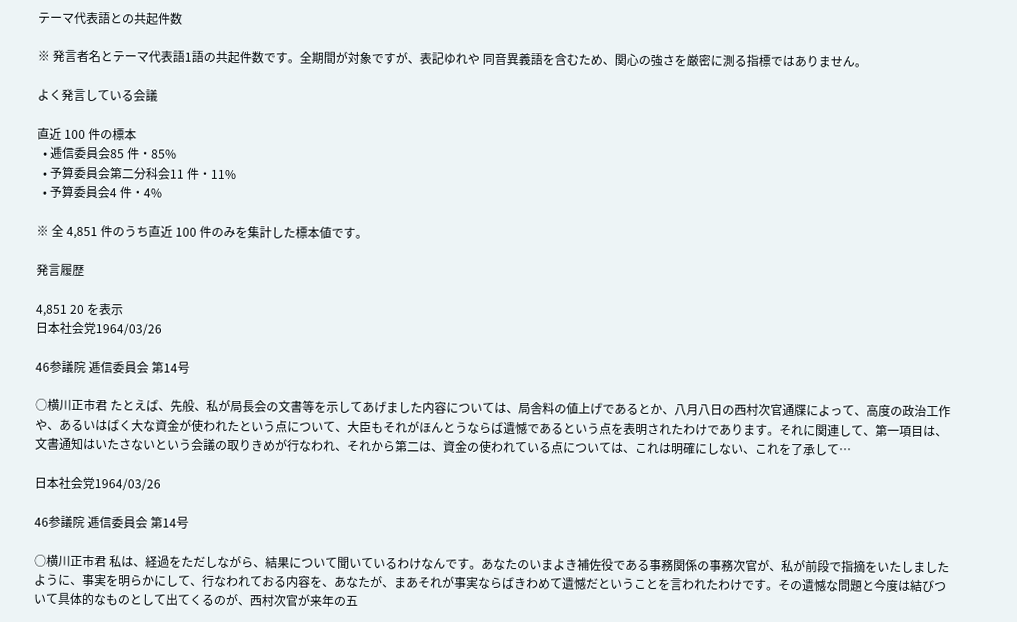テーマ代表語との共起件数

※ 発言者名とテーマ代表語1語の共起件数です。全期間が対象ですが、表記ゆれや 同音異義語を含むため、関心の強さを厳密に測る指標ではありません。

よく発言している会議

直近 100 件の標本
  • 逓信委員会85 件・85%
  • 予算委員会第二分科会11 件・11%
  • 予算委員会4 件・4%

※ 全 4,851 件のうち直近 100 件のみを集計した標本値です。

発言履歴

4,851 20 を表示
日本社会党1964/03/26

46参議院 逓信委員会 第14号

○横川正市君 たとえば、先般、私が局長会の文書等を示してあげました内容については、局舎料の値上げであるとか、八月八日の西村次官通牒によって、高度の政治工作や、あるいはばく大な資金が使われたという点について、大臣もそれがほんとうならば遺憾であるという点を表明されたわけであります。それに関連して、第一項目は、文書通知はいたさないという会議の取りきめが行なわれ、それから第二は、資金の使われている点については、これは明確にしない、これを了承して…

日本社会党1964/03/26

46参議院 逓信委員会 第14号

○横川正市君 私は、経過をただしながら、結果について聞いているわけなんです。あなたのいまよき補佐役である事務関係の事務次官が、私が前段で指摘をいたしましたように、事実を明らかにして、行なわれておる内容を、あなたが、まあそれが事実ならばきわめて遺憾だということを言われたわけです。その遺憾な問題と今度は結びついて具体的なものとして出てくるのが、西村次官が来年の五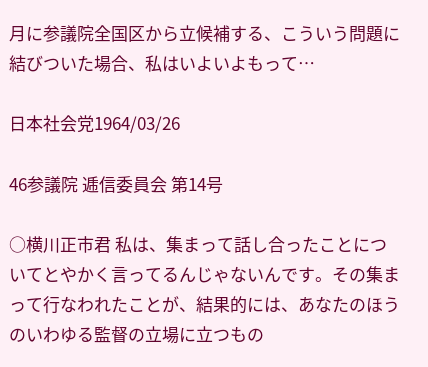月に参議院全国区から立候補する、こういう問題に結びついた場合、私はいよいよもって…

日本社会党1964/03/26

46参議院 逓信委員会 第14号

○横川正市君 私は、集まって話し合ったことについてとやかく言ってるんじゃないんです。その集まって行なわれたことが、結果的には、あなたのほうのいわゆる監督の立場に立つもの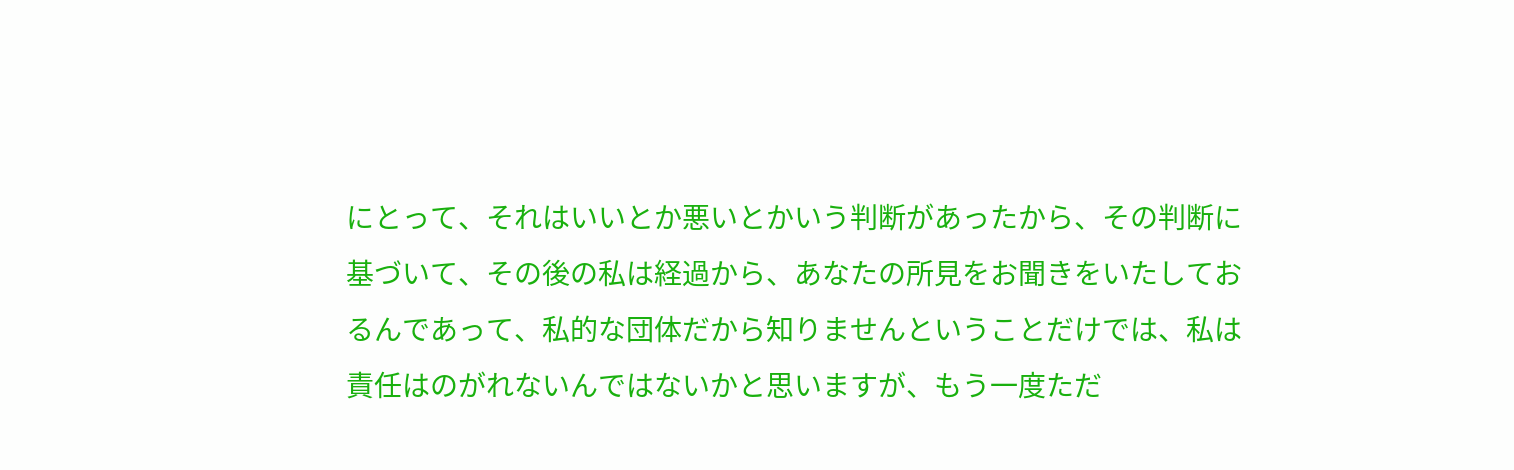にとって、それはいいとか悪いとかいう判断があったから、その判断に基づいて、その後の私は経過から、あなたの所見をお聞きをいたしておるんであって、私的な団体だから知りませんということだけでは、私は責任はのがれないんではないかと思いますが、もう一度ただ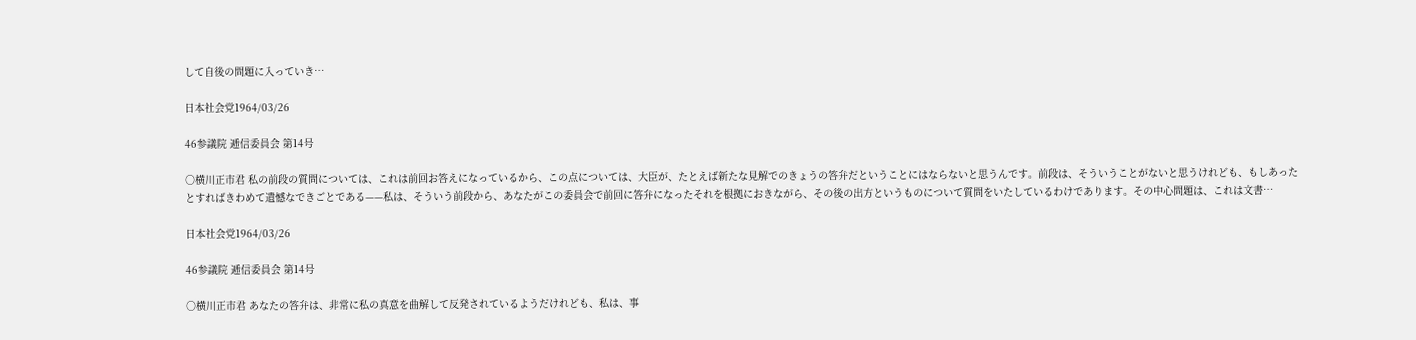して自後の問題に入っていき…

日本社会党1964/03/26

46参議院 逓信委員会 第14号

○横川正市君 私の前段の質問については、これは前回お答えになっているから、この点については、大臣が、たとえば新たな見解でのきょうの答弁だということにはならないと思うんです。前段は、そういうことがないと思うけれども、もしあったとすればきわめて遺憾なできごとである——私は、そういう前段から、あなたがこの委員会で前回に答弁になったそれを根拠におきながら、その後の出方というものについて質問をいたしているわけであります。その中心問題は、これは文書…

日本社会党1964/03/26

46参議院 逓信委員会 第14号

○横川正市君 あなたの答弁は、非常に私の真意を曲解して反発されているようだけれども、私は、事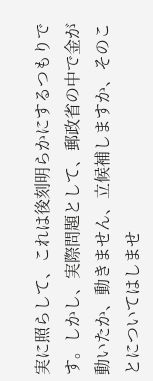実に照らして、これは後刻明らかにするつもりです。しかし、実際問題として、郵政省の中で金が動いたか、動きません、立候補しますか、そのことについてはしませ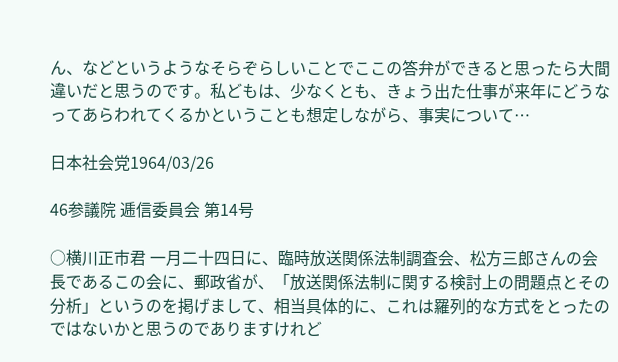ん、などというようなそらぞらしいことでここの答弁ができると思ったら大間違いだと思うのです。私どもは、少なくとも、きょう出た仕事が来年にどうなってあらわれてくるかということも想定しながら、事実について…

日本社会党1964/03/26

46参議院 逓信委員会 第14号

○横川正市君 一月二十四日に、臨時放送関係法制調査会、松方三郎さんの会長であるこの会に、郵政省が、「放送関係法制に関する検討上の問題点とその分析」というのを掲げまして、相当具体的に、これは羅列的な方式をとったのではないかと思うのでありますけれど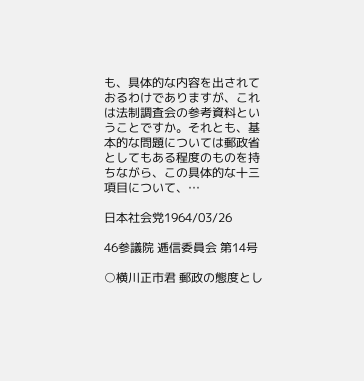も、具体的な内容を出されておるわけでありますが、これは法制調査会の参考資料ということですか。それとも、基本的な問題については郵政省としてもある程度のものを持ちながら、この具体的な十三項目について、…

日本社会党1964/03/26

46参議院 逓信委員会 第14号

○横川正市君 郵政の態度とし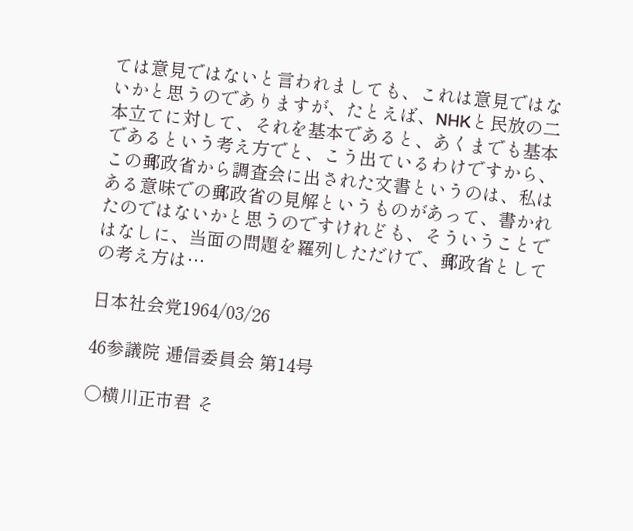ては意見ではないと言われましても、これは意見ではないかと思うのでありますが、たとえば、NHKと民放の二本立てに対して、それを基本であると、あくまでも基本であるという考え方でと、こう出ているわけですから、この郵政省から調査会に出された文書というのは、私はある意味での郵政省の見解というものがあって、書かれたのではないかと思うのですけれども、そういうことではなしに、当面の問題を羅列しただけで、郵政省としての考え方は…

日本社会党1964/03/26

46参議院 逓信委員会 第14号

○横川正市君 そ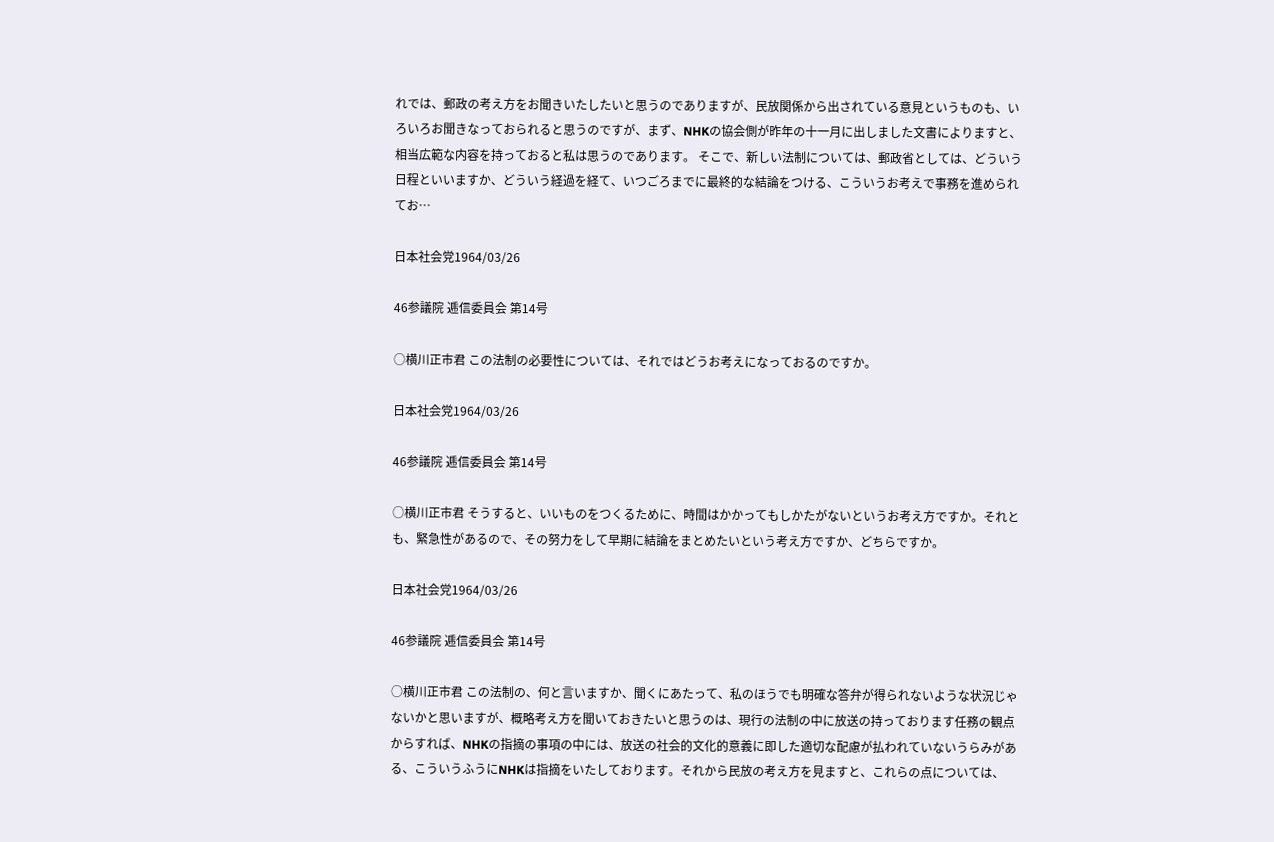れでは、郵政の考え方をお聞きいたしたいと思うのでありますが、民放関係から出されている意見というものも、いろいろお聞きなっておられると思うのですが、まず、NHKの協会側が昨年の十一月に出しました文書によりますと、相当広範な内容を持っておると私は思うのであります。 そこで、新しい法制については、郵政省としては、どういう日程といいますか、どういう経過を経て、いつごろまでに最終的な結論をつける、こういうお考えで事務を進められてお…

日本社会党1964/03/26

46参議院 逓信委員会 第14号

○横川正市君 この法制の必要性については、それではどうお考えになっておるのですか。

日本社会党1964/03/26

46参議院 逓信委員会 第14号

○横川正市君 そうすると、いいものをつくるために、時間はかかってもしかたがないというお考え方ですか。それとも、緊急性があるので、その努力をして早期に結論をまとめたいという考え方ですか、どちらですか。

日本社会党1964/03/26

46参議院 逓信委員会 第14号

○横川正市君 この法制の、何と言いますか、聞くにあたって、私のほうでも明確な答弁が得られないような状況じゃないかと思いますが、概略考え方を聞いておきたいと思うのは、現行の法制の中に放送の持っております任務の観点からすれば、NHKの指摘の事項の中には、放送の社会的文化的意義に即した適切な配慮が払われていないうらみがある、こういうふうにNHKは指摘をいたしております。それから民放の考え方を見ますと、これらの点については、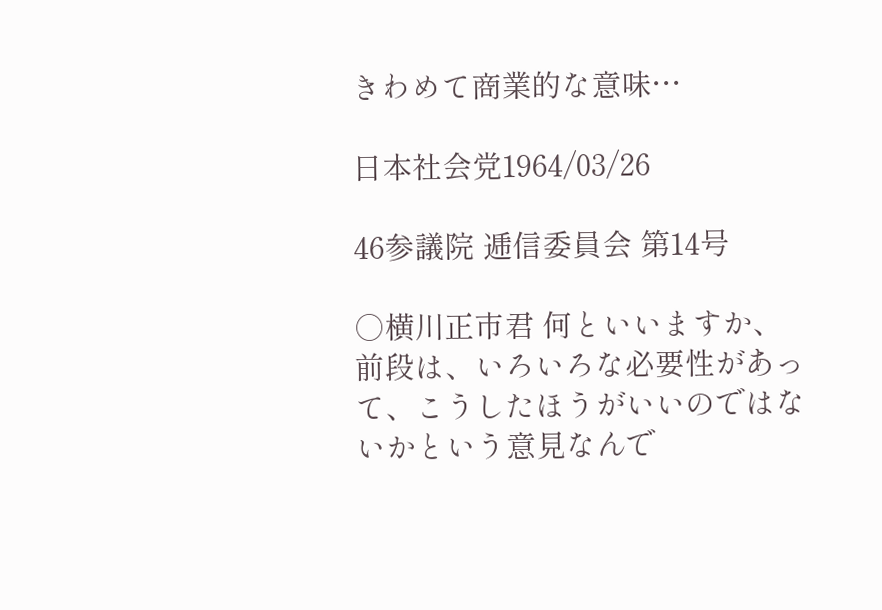きわめて商業的な意味…

日本社会党1964/03/26

46参議院 逓信委員会 第14号

○横川正市君 何といいますか、前段は、いろいろな必要性があって、こうしたほうがいいのではないかという意見なんで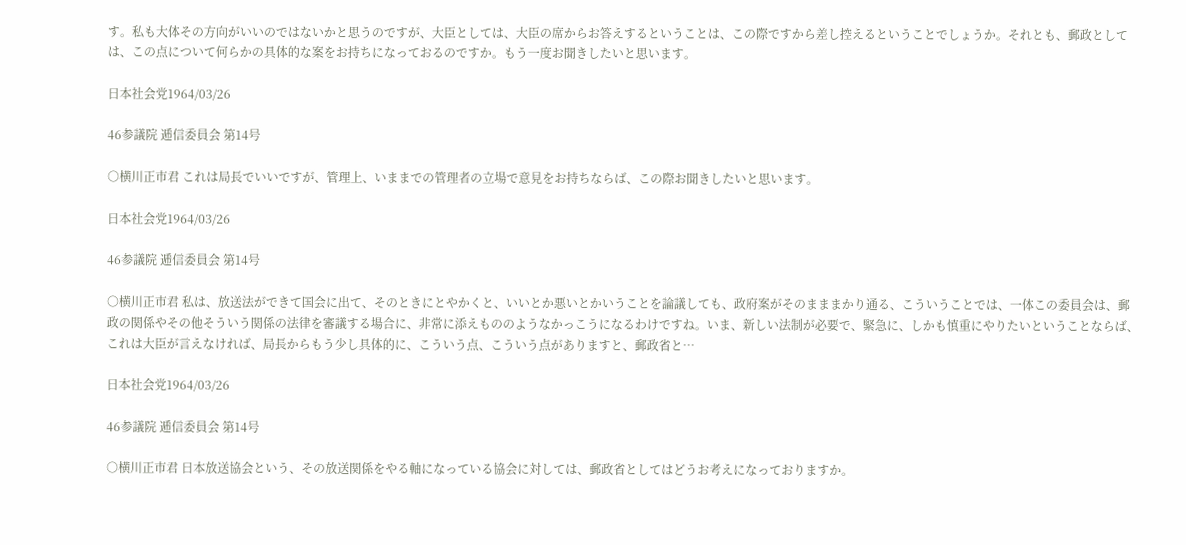す。私も大体その方向がいいのではないかと思うのですが、大臣としては、大臣の席からお答えするということは、この際ですから差し控えるということでしょうか。それとも、郵政としては、この点について何らかの具体的な案をお持ちになっておるのですか。もう一度お聞きしたいと思います。

日本社会党1964/03/26

46参議院 逓信委員会 第14号

○横川正市君 これは局長でいいですが、管理上、いままでの管理者の立場で意見をお持ちならば、この際お聞きしたいと思います。

日本社会党1964/03/26

46参議院 逓信委員会 第14号

○横川正市君 私は、放送法ができて国会に出て、そのときにとやかくと、いいとか悪いとかいうことを論議しても、政府案がそのまままかり通る、こういうことでは、一体この委員会は、郵政の関係やその他そういう関係の法律を審議する場合に、非常に添えもののようなかっこうになるわけですね。いま、新しい法制が必要で、緊急に、しかも慎重にやりたいということならば、これは大臣が言えなければ、局長からもう少し具体的に、こういう点、こういう点がありますと、郵政省と…

日本社会党1964/03/26

46参議院 逓信委員会 第14号

○横川正市君 日本放送協会という、その放送関係をやる軸になっている協会に対しては、郵政省としてはどうお考えになっておりますか。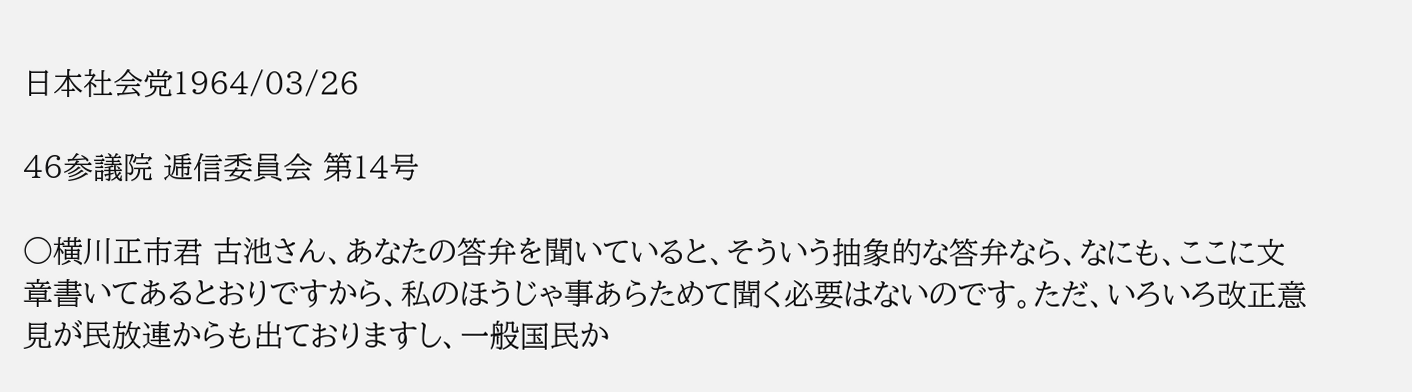日本社会党1964/03/26

46参議院 逓信委員会 第14号

○横川正市君 古池さん、あなたの答弁を聞いていると、そういう抽象的な答弁なら、なにも、ここに文章書いてあるとおりですから、私のほうじゃ事あらためて聞く必要はないのです。ただ、いろいろ改正意見が民放連からも出ておりますし、一般国民か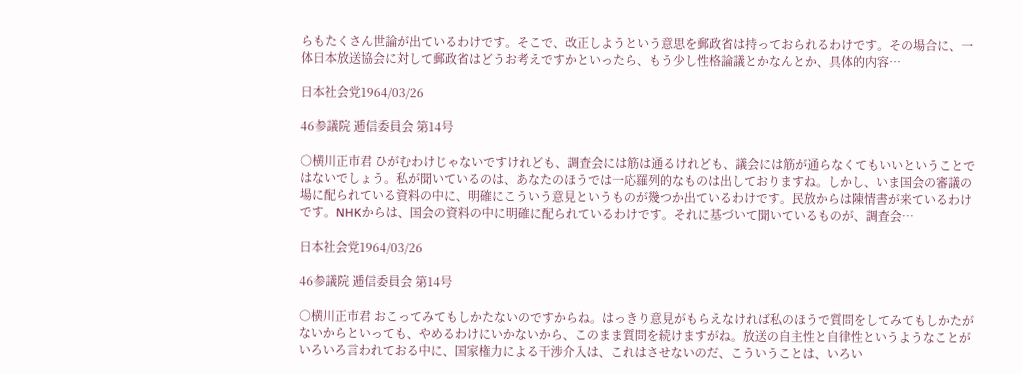らもたくさん世論が出ているわけです。そこで、改正しようという意思を郵政省は持っておられるわけです。その場合に、一体日本放送協会に対して郵政省はどうお考えですかといったら、もう少し性格論議とかなんとか、具体的内容…

日本社会党1964/03/26

46参議院 逓信委員会 第14号

○横川正市君 ひがむわけじゃないですけれども、調査会には筋は通るけれども、議会には筋が通らなくてもいいということではないでしょう。私が聞いているのは、あなたのほうでは一応羅列的なものは出しておりますね。しかし、いま国会の審議の場に配られている資料の中に、明確にこういう意見というものが幾つか出ているわけです。民放からは陳情書が来ているわけです。NHKからは、国会の資料の中に明確に配られているわけです。それに基づいて聞いているものが、調査会…

日本社会党1964/03/26

46参議院 逓信委員会 第14号

○横川正市君 おこってみてもしかたないのですからね。はっきり意見がもらえなければ私のほうで質問をしてみてもしかたがないからといっても、やめるわけにいかないから、このまま質問を続けますがね。放送の自主性と自律性というようなことがいろいろ言われておる中に、国家権力による干渉介入は、これはさせないのだ、こういうことは、いろい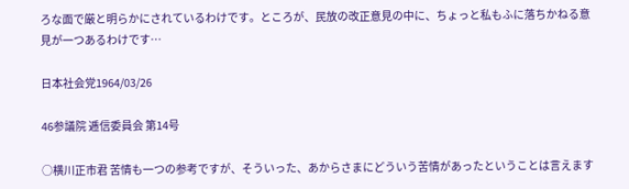ろな面で厳と明らかにされているわけです。ところが、民放の改正意見の中に、ちょっと私もふに落ちかねる意見が一つあるわけです…

日本社会党1964/03/26

46参議院 逓信委員会 第14号

○横川正市君 苦情も一つの参考ですが、そういった、あからさまにどういう苦情があったということは言えます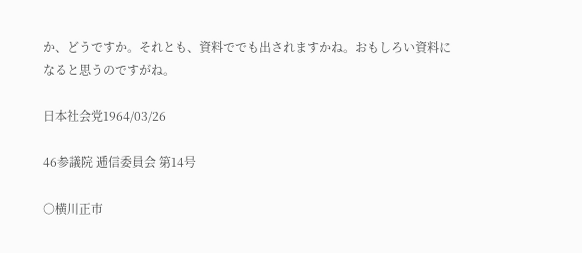か、どうですか。それとも、資料ででも出されますかね。おもしろい資料になると思うのですがね。

日本社会党1964/03/26

46参議院 逓信委員会 第14号

○横川正市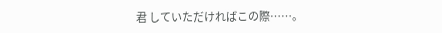君 していただければこの際……。